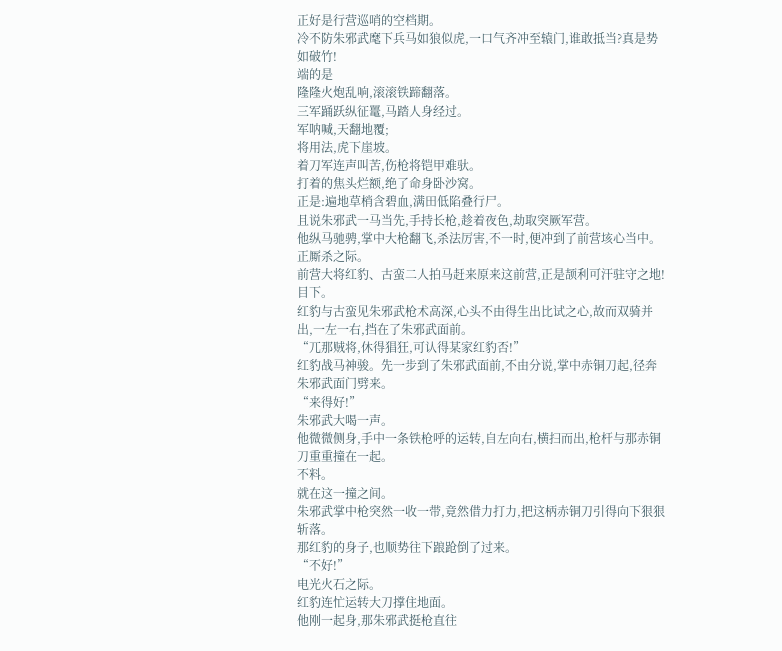正好是行营巡哨的空档期。
冷不防朱邪武麾下兵马如狼似虎,一口气齐冲至辕门,谁敢抵当?真是势如破竹!
端的是
隆隆火炮乱响,滚滚铁蹄翻落。
三军踊跃纵征鼍,马踏人身经过。
军呐喊,天翻地覆;
将用法,虎下崖坡。
着刀军连声叫苦,伤枪将铠甲难驮。
打着的焦头烂额,绝了命身卧沙窝。
正是:遍地草梢含碧血,满田低陷叠行尸。
且说朱邪武一马当先,手持长枪,趁着夜色,劫取突厥军营。
他纵马驰骋,掌中大枪翻飞,杀法厉害,不一时,便冲到了前营垓心当中。
正厮杀之际。
前营大将红豹、古蛮二人拍马赶来原来这前营,正是颉利可汗驻守之地!
目下。
红豹与古蛮见朱邪武枪术高深,心头不由得生出比试之心,故而双骑并出,一左一右,挡在了朱邪武面前。
“兀那贼将,休得猖狂,可认得某家红豹否!”
红豹战马神骏。先一步到了朱邪武面前,不由分说,掌中赤铜刀起,径奔朱邪武面门劈来。
“来得好!”
朱邪武大喝一声。
他微微侧身,手中一条铁枪呼的运转,自左向右,横扫而出,枪杆与那赤铜刀重重撞在一起。
不料。
就在这一撞之间。
朱邪武掌中枪突然一收一带,竟然借力打力,把这柄赤铜刀引得向下狠狠斩落。
那红豹的身子,也顺势往下踉跄倒了过来。
“不好!”
电光火石之际。
红豹连忙运转大刀撑住地面。
他刚一起身,那朱邪武挺枪直往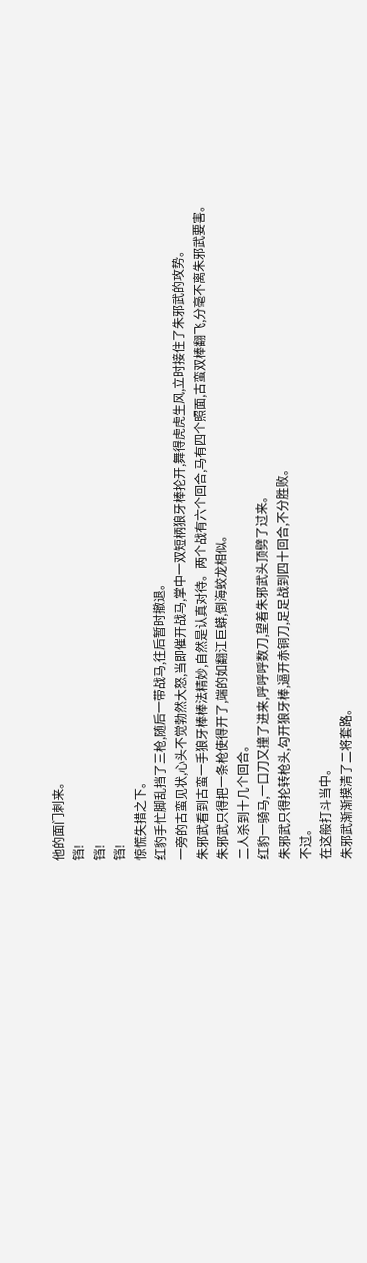他的面门刺来。
铛!
铛!
铛!
惊慌失措之下。
红豹手忙脚乱挡了三枪,随后一带战马,往后暂时撤退。
一旁的古蛮见状,心头不觉勃然大怒,当即催开战马,掌中一双短柄狼牙棒抡开,舞得虎虎生风,立时接住了朱邪武的攻势。
朱邪武看到古蛮一手狼牙棒棒法精妙,自然是认真对待。两个战有六个回合,马有四个照面,古蛮双棒翻飞,分毫不离朱邪武要害。
朱邪武只得把一条枪使得开了,端的如翻江巨蟒,倒海蛟龙相似。
二人杀到十几个回合。
红豹一骑马,一口刀又撞了进来,呼呼呼数刀,望着朱邪武头顶劈了过来。
朱邪武只得抡转枪头,勾开狼牙棒,逼开赤铜刀,足足战到四十回合,不分胜败。
不过。
在这般打斗当中。
朱邪武渐渐摸清了二将套路。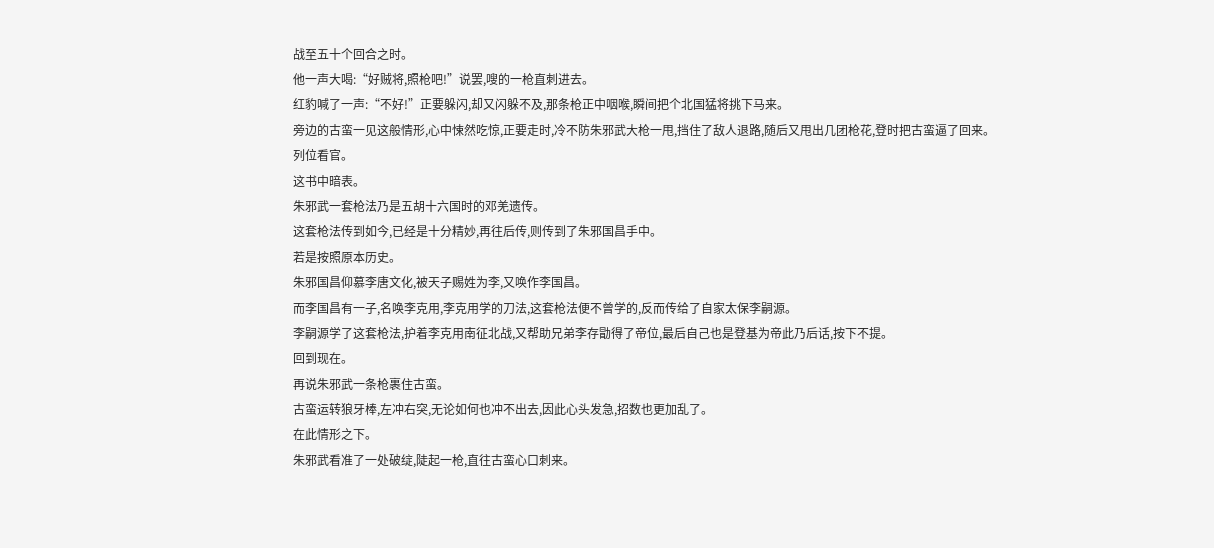战至五十个回合之时。
他一声大喝:“好贼将,照枪吧!”说罢,嗖的一枪直刺进去。
红豹喊了一声:“不好!”正要躲闪,却又闪躲不及,那条枪正中咽喉,瞬间把个北国猛将挑下马来。
旁边的古蛮一见这般情形,心中悚然吃惊,正要走时,冷不防朱邪武大枪一甩,挡住了敌人退路,随后又甩出几团枪花,登时把古蛮逼了回来。
列位看官。
这书中暗表。
朱邪武一套枪法乃是五胡十六国时的邓羌遗传。
这套枪法传到如今,已经是十分精妙,再往后传,则传到了朱邪国昌手中。
若是按照原本历史。
朱邪国昌仰慕李唐文化,被天子赐姓为李,又唤作李国昌。
而李国昌有一子,名唤李克用,李克用学的刀法,这套枪法便不曾学的,反而传给了自家太保李嗣源。
李嗣源学了这套枪法,护着李克用南征北战,又帮助兄弟李存勖得了帝位,最后自己也是登基为帝此乃后话,按下不提。
回到现在。
再说朱邪武一条枪裹住古蛮。
古蛮运转狼牙棒,左冲右突,无论如何也冲不出去,因此心头发急,招数也更加乱了。
在此情形之下。
朱邪武看准了一处破绽,陡起一枪,直往古蛮心口刺来。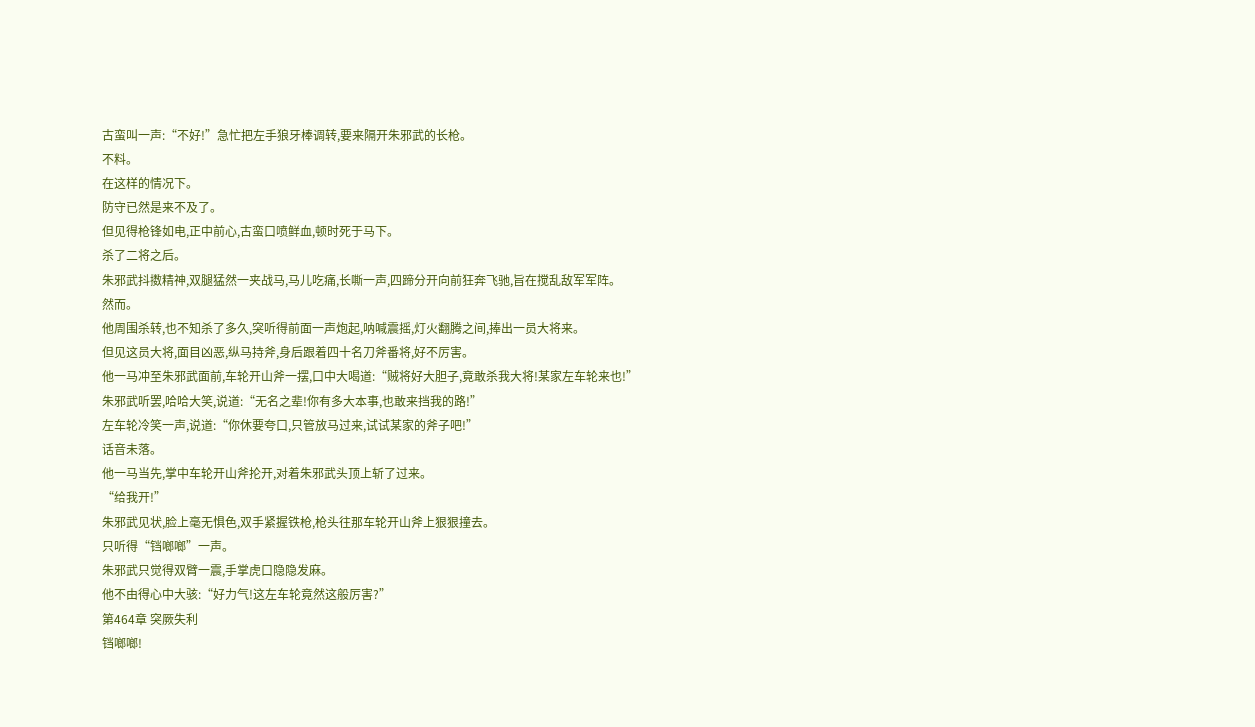古蛮叫一声:“不好!”急忙把左手狼牙棒调转,要来隔开朱邪武的长枪。
不料。
在这样的情况下。
防守已然是来不及了。
但见得枪锋如电,正中前心,古蛮口喷鲜血,顿时死于马下。
杀了二将之后。
朱邪武抖擞精神,双腿猛然一夹战马,马儿吃痛,长嘶一声,四蹄分开向前狂奔飞驰,旨在搅乱敌军军阵。
然而。
他周围杀转,也不知杀了多久,突听得前面一声炮起,呐喊震摇,灯火翻腾之间,捧出一员大将来。
但见这员大将,面目凶恶,纵马持斧,身后跟着四十名刀斧番将,好不厉害。
他一马冲至朱邪武面前,车轮开山斧一摆,口中大喝道:“贼将好大胆子,竟敢杀我大将!某家左车轮来也!”
朱邪武听罢,哈哈大笑,说道:“无名之辈!你有多大本事,也敢来挡我的路!”
左车轮冷笑一声,说道:“你休要夸口,只管放马过来,试试某家的斧子吧!”
话音未落。
他一马当先,掌中车轮开山斧抡开,对着朱邪武头顶上斩了过来。
“给我开!”
朱邪武见状,脸上毫无惧色,双手紧握铁枪,枪头往那车轮开山斧上狠狠撞去。
只听得“铛啷啷”一声。
朱邪武只觉得双臂一震,手掌虎口隐隐发麻。
他不由得心中大骇:“好力气!这左车轮竟然这般厉害?”
第464章 突厥失利
铛啷啷!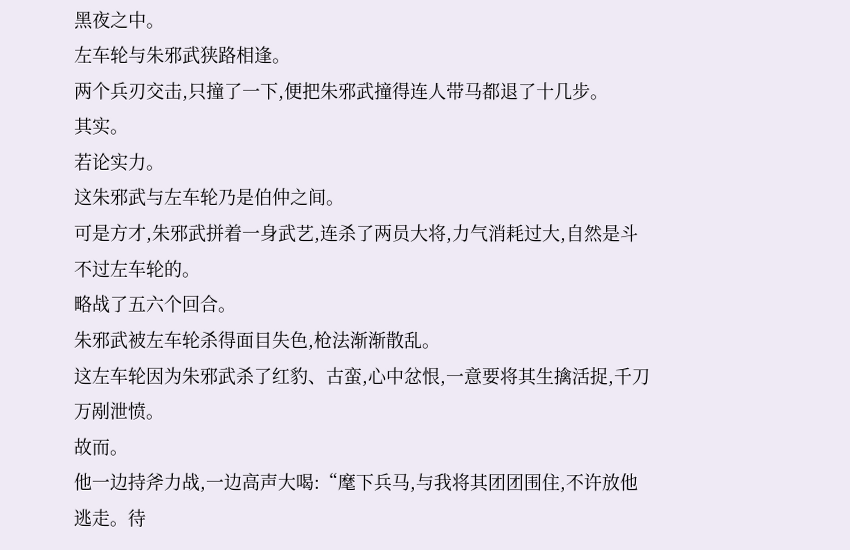黑夜之中。
左车轮与朱邪武狭路相逢。
两个兵刃交击,只撞了一下,便把朱邪武撞得连人带马都退了十几步。
其实。
若论实力。
这朱邪武与左车轮乃是伯仲之间。
可是方才,朱邪武拼着一身武艺,连杀了两员大将,力气消耗过大,自然是斗不过左车轮的。
略战了五六个回合。
朱邪武被左车轮杀得面目失色,枪法渐渐散乱。
这左车轮因为朱邪武杀了红豹、古蛮,心中忿恨,一意要将其生擒活捉,千刀万剐泄愤。
故而。
他一边持斧力战,一边高声大喝:“麾下兵马,与我将其团团围住,不许放他逃走。待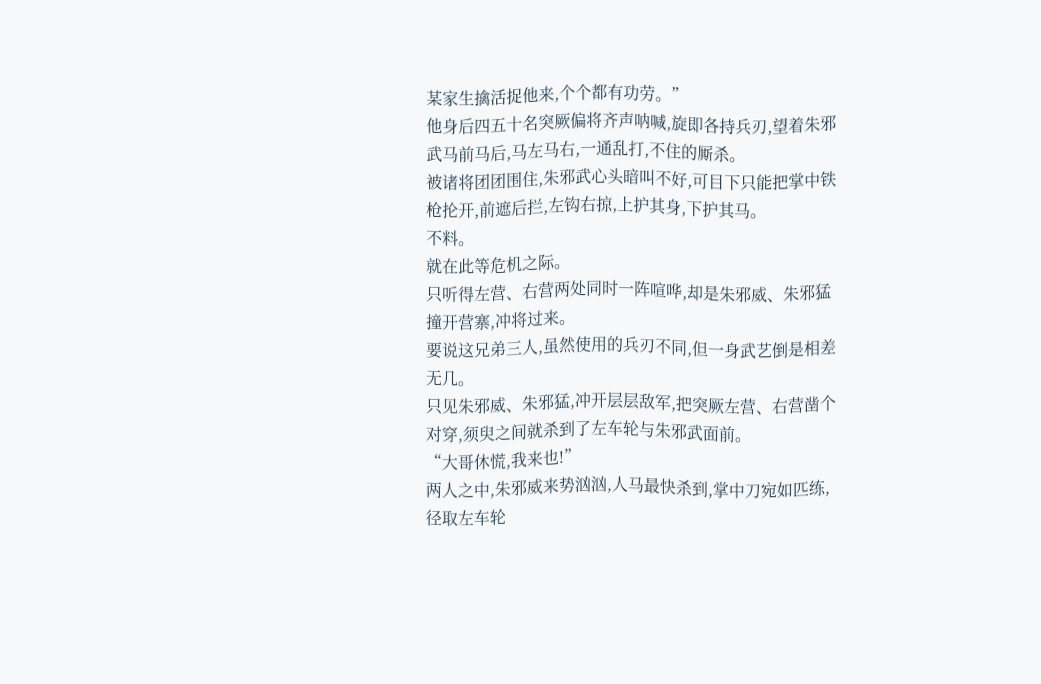某家生擒活捉他来,个个都有功劳。”
他身后四五十名突厥偏将齐声呐喊,旋即各持兵刃,望着朱邪武马前马后,马左马右,一通乱打,不住的厮杀。
被诸将团团围住,朱邪武心头暗叫不好,可目下只能把掌中铁枪抡开,前遮后拦,左钩右掠,上护其身,下护其马。
不料。
就在此等危机之际。
只听得左营、右营两处同时一阵喧哗,却是朱邪威、朱邪猛撞开营寨,冲将过来。
要说这兄弟三人,虽然使用的兵刃不同,但一身武艺倒是相差无几。
只见朱邪威、朱邪猛,冲开层层敌军,把突厥左营、右营凿个对穿,须臾之间就杀到了左车轮与朱邪武面前。
“大哥休慌,我来也!”
两人之中,朱邪威来势汹汹,人马最快杀到,掌中刀宛如匹练,径取左车轮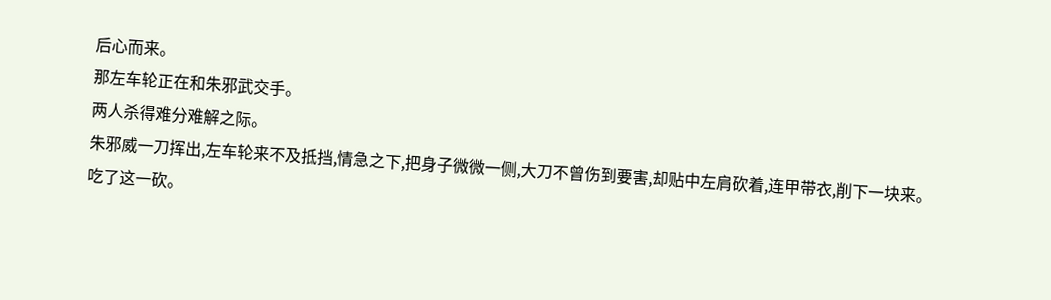后心而来。
那左车轮正在和朱邪武交手。
两人杀得难分难解之际。
朱邪威一刀挥出,左车轮来不及抵挡,情急之下,把身子微微一侧,大刀不曾伤到要害,却贴中左肩砍着,连甲带衣,削下一块来。
吃了这一砍。